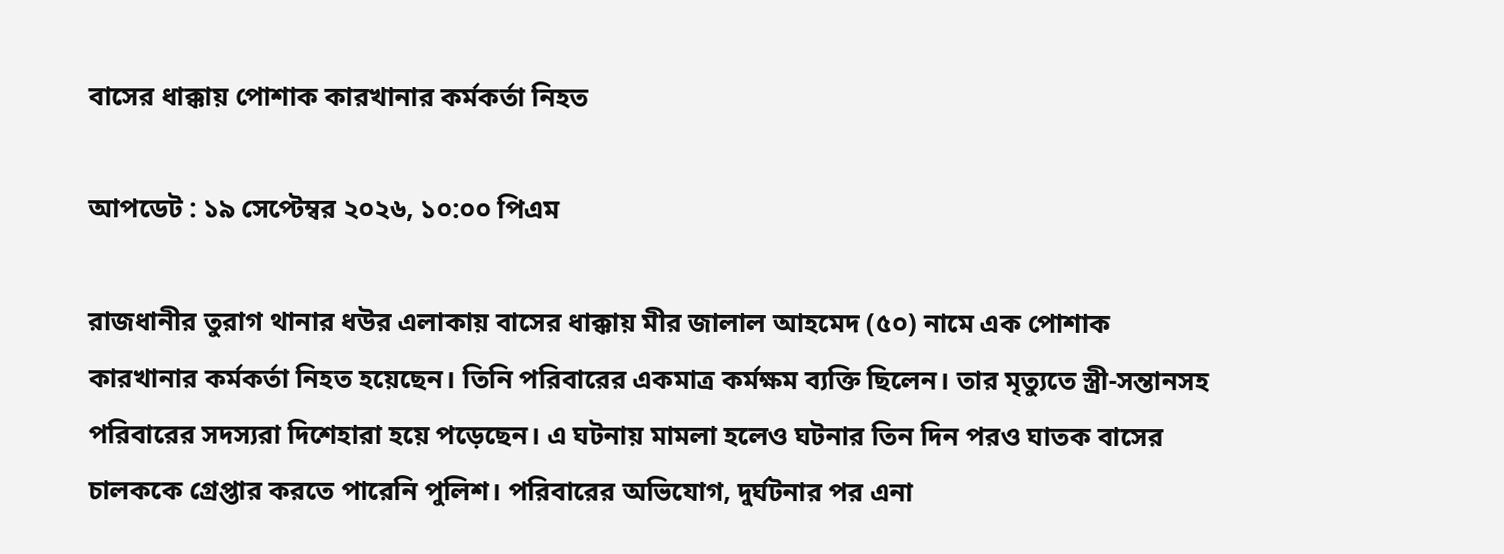বাসের ধাক্কায় পোশাক কারখানার কর্মকর্তা নিহত

আপডেট : ১৯ সেপ্টেম্বর ২০২৬, ১০:০০ পিএম

রাজধানীর তুরাগ থানার ধউর এলাকায় বাসের ধাক্কায় মীর জালাল আহমেদ (৫০) নামে এক পোশাক কারখানার কর্মকর্তা নিহত হয়েছেন। তিনি পরিবারের একমাত্র কর্মক্ষম ব্যক্তি ছিলেন। তার মৃত্যুতে স্ত্রী-সন্তানসহ পরিবারের সদস্যরা দিশেহারা হয়ে পড়েছেন। এ ঘটনায় মামলা হলেও ঘটনার তিন দিন পরও ঘাতক বাসের চালককে গ্রেপ্তার করতে পারেনি পুলিশ। পরিবারের অভিযোগ, দুর্ঘটনার পর এনা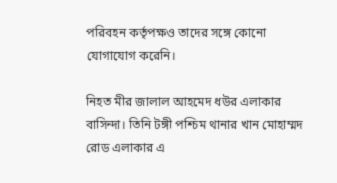পরিবহন কর্তৃপক্ষও তাদের সঙ্গে কোনো যোগাযোগ করেনি।

নিহত মীর জালাল আহমেদ ধউর এলাকার বাসিন্দা। তিনি টঙ্গী পশ্চিম থানার খান মোহাম্মদ রোড এলাকার এ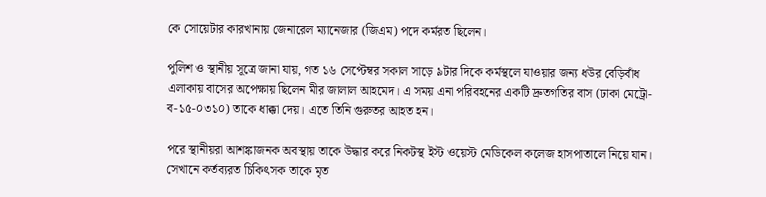কে সোয়েটার কারখানায় জেনারেল ম্যানেজার (জিএম) পদে কর্মরত ছিলেন।

পুলিশ ও স্থানীয় সূত্রে জানা যায়, গত ১৬ সেপ্টেম্বর সকাল সাড়ে ৯টার দিকে কর্মস্থলে যাওয়ার জন্য ধউর বেড়িবাঁধ এলাকায় বাসের অপেক্ষায় ছিলেন মীর জালাল আহমেদ। এ সময় এনা পরিবহনের একটি দ্রুতগতির বাস (ঢাকা মেট্রো-ব-১৫-০৩১০) তাকে ধাক্কা দেয়। এতে তিনি গুরুতর আহত হন।

পরে স্থানীয়রা আশঙ্কাজনক অবস্থায় তাকে উদ্ধার করে নিকটস্থ ইস্ট ওয়েস্ট মেডিকেল কলেজ হাসপাতালে নিয়ে যান। সেখানে কর্তব্যরত চিকিৎসক তাকে মৃত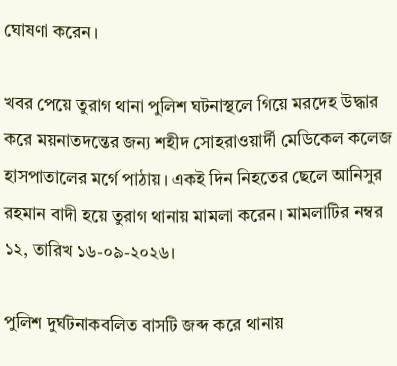ঘোষণা করেন।

খবর পেয়ে তুরাগ থানা পুলিশ ঘটনাস্থলে গিয়ে মরদেহ উদ্ধার করে ময়নাতদন্তের জন্য শহীদ সোহরাওয়ার্দী মেডিকেল কলেজ হাসপাতালের মর্গে পাঠায়। একই দিন নিহতের ছেলে আনিসুর রহমান বাদী হয়ে তুরাগ থানায় মামলা করেন। মামলাটির নম্বর ১২, তারিখ ১৬-০৯-২০২৬।

পুলিশ দুর্ঘটনাকবলিত বাসটি জব্দ করে থানায়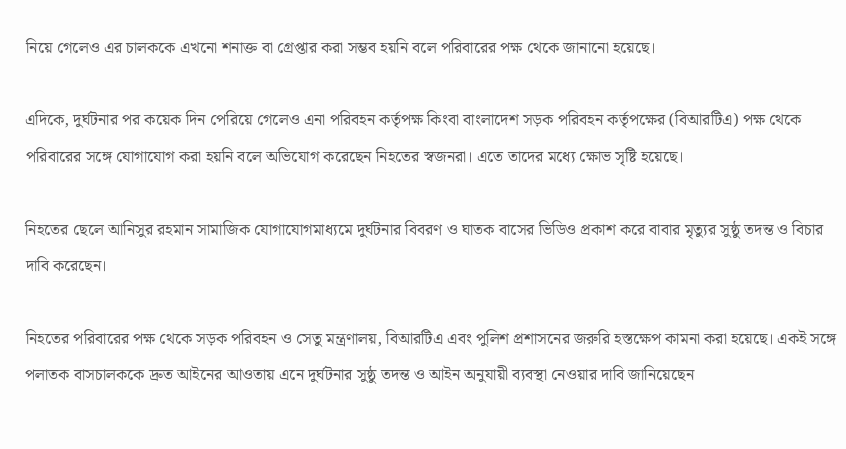নিয়ে গেলেও এর চালককে এখনো শনাক্ত বা গ্রেপ্তার করা সম্ভব হয়নি বলে পরিবারের পক্ষ থেকে জানানো হয়েছে।

এদিকে, দুর্ঘটনার পর কয়েক দিন পেরিয়ে গেলেও এনা পরিবহন কর্তৃপক্ষ কিংবা বাংলাদেশ সড়ক পরিবহন কর্তৃপক্ষের (বিআরটিএ) পক্ষ থেকে পরিবারের সঙ্গে যোগাযোগ করা হয়নি বলে অভিযোগ করেছেন নিহতের স্বজনরা। এতে তাদের মধ্যে ক্ষোভ সৃষ্টি হয়েছে।

নিহতের ছেলে আনিসুর রহমান সামাজিক যোগাযোগমাধ্যমে দুর্ঘটনার বিবরণ ও ঘাতক বাসের ভিডিও প্রকাশ করে বাবার মৃত্যুর সুষ্ঠু তদন্ত ও বিচার দাবি করেছেন।

নিহতের পরিবারের পক্ষ থেকে সড়ক পরিবহন ও সেতু মন্ত্রণালয়, বিআরটিএ এবং পুলিশ প্রশাসনের জরুরি হস্তক্ষেপ কামনা করা হয়েছে। একই সঙ্গে পলাতক বাসচালককে দ্রুত আইনের আওতায় এনে দুর্ঘটনার সুষ্ঠু তদন্ত ও আইন অনুযায়ী ব্যবস্থা নেওয়ার দাবি জানিয়েছেন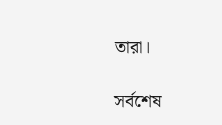তারা।

সর্বশেষ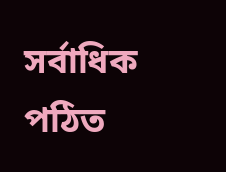সর্বাধিক পঠিত